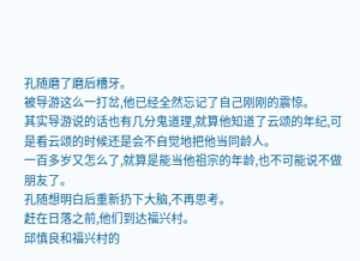孔随磨了磨后槽牙。
被导游这么一打岔,他已经全然忘记了自己刚刚的震惊。
其实导游说的话也有几分鬼道理,就算他知道了云颂的年纪,可是看云颂的时候还是会不自觉地把他当同龄人。
一百多岁又怎么了,就算是能当他祖宗的年龄,也不可能说不做朋友了。
孔随想明白后重新扔下大脑,不再思考。
赶在日落之前,他们到达福兴村。
邱慎良和福兴村的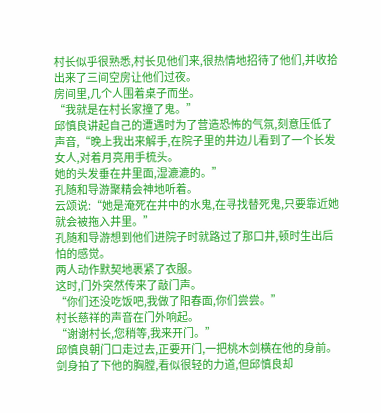村长似乎很熟悉,村长见他们来,很热情地招待了他们,并收拾出来了三间空房让他们过夜。
房间里,几个人围着桌子而坐。
“我就是在村长家撞了鬼。”
邱慎良讲起自己的遭遇时为了营造恐怖的气氛,刻意压低了声音,“晚上我出来解手,在院子里的井边儿看到了一个长发女人,对着月亮用手梳头。
她的头发垂在井里面,湿漉漉的。”
孔随和导游聚精会神地听着。
云颂说:“她是淹死在井中的水鬼,在寻找替死鬼,只要靠近她就会被拖入井里。”
孔随和导游想到他们进院子时就路过了那口井,顿时生出后怕的感觉。
两人动作默契地裹紧了衣服。
这时,门外突然传来了敲门声。
“你们还没吃饭吧,我做了阳春面,你们尝尝。”
村长慈祥的声音在门外响起。
“谢谢村长,您稍等,我来开门。”
邱慎良朝门口走过去,正要开门,一把桃木剑横在他的身前。
剑身拍了下他的胸膛,看似很轻的力道,但邱慎良却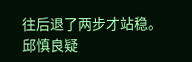往后退了两步才站稳。
邱慎良疑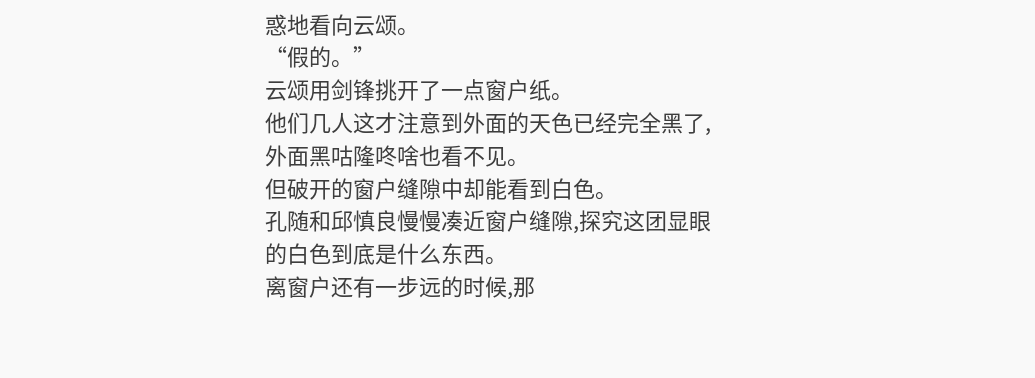惑地看向云颂。
“假的。”
云颂用剑锋挑开了一点窗户纸。
他们几人这才注意到外面的天色已经完全黑了,外面黑咕隆咚啥也看不见。
但破开的窗户缝隙中却能看到白色。
孔随和邱慎良慢慢凑近窗户缝隙,探究这团显眼的白色到底是什么东西。
离窗户还有一步远的时候,那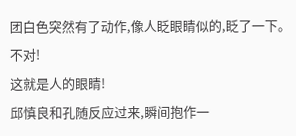团白色突然有了动作,像人眨眼睛似的,眨了一下。
不对!
这就是人的眼睛!
邱慎良和孔随反应过来,瞬间抱作一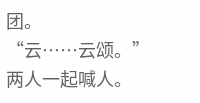团。
“云……云颂。”
两人一起喊人。